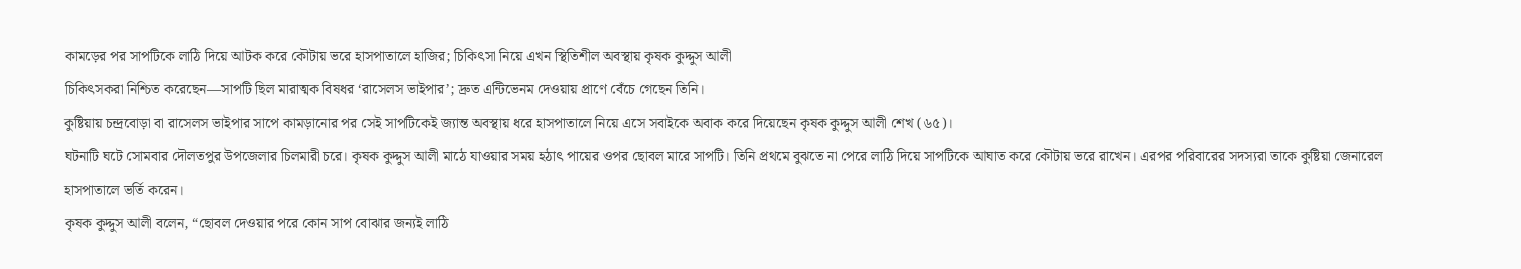কামড়ের পর সাপটিকে লাঠি দিয়ে আটক করে কৌটায় ভরে হাসপাতালে হাজির; চিকিৎসা নিয়ে এখন স্থিতিশীল অবস্থায় কৃষক কুদ্দুস আলী
চিকিৎসকরা নিশ্চিত করেছেন—সাপটি ছিল মারাত্মক বিষধর ‘রাসেলস ভাইপার’; দ্রুত এন্টিভেনম দেওয়ায় প্রাণে বেঁচে গেছেন তিনি।
কুষ্টিয়ায় চন্দ্রবোড়া বা রাসেলস ভাইপার সাপে কামড়ানোর পর সেই সাপটিকেই জ্যান্ত অবস্থায় ধরে হাসপাতালে নিয়ে এসে সবাইকে অবাক করে দিয়েছেন কৃষক কুদ্দুস আলী শেখ (৬৫)।
ঘটনাটি ঘটে সোমবার দৌলতপুর উপজেলার চিলমারী চরে। কৃষক কুদ্দুস আলী মাঠে যাওয়ার সময় হঠাৎ পায়ের ওপর ছোবল মারে সাপটি। তিনি প্রথমে বুঝতে না পেরে লাঠি দিয়ে সাপটিকে আঘাত করে কৌটায় ভরে রাখেন। এরপর পরিবারের সদস্যরা তাকে কুষ্টিয়া জেনারেল হাসপাতালে ভর্তি করেন।
কৃষক কুদ্দুস আলী বলেন, “ছোবল দেওয়ার পরে কোন সাপ বোঝার জন্যই লাঠি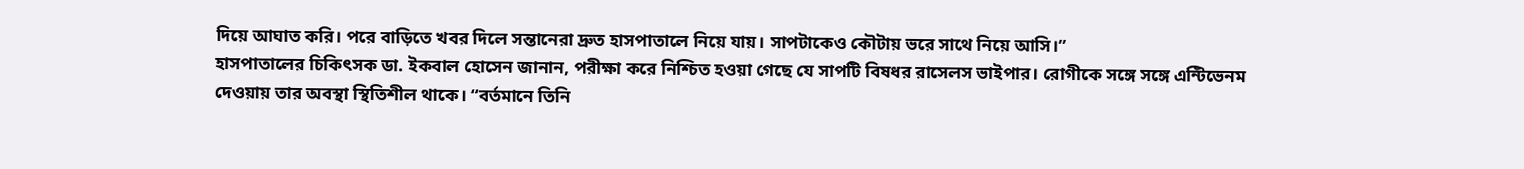দিয়ে আঘাত করি। পরে বাড়িতে খবর দিলে সন্তানেরা দ্রুত হাসপাতালে নিয়ে যায়। সাপটাকেও কৌটায় ভরে সাথে নিয়ে আসি।”
হাসপাতালের চিকিৎসক ডা. ইকবাল হোসেন জানান, পরীক্ষা করে নিশ্চিত হওয়া গেছে যে সাপটি বিষধর রাসেলস ভাইপার। রোগীকে সঙ্গে সঙ্গে এন্টিভেনম দেওয়ায় তার অবস্থা স্থিতিশীল থাকে। “বর্তমানে তিনি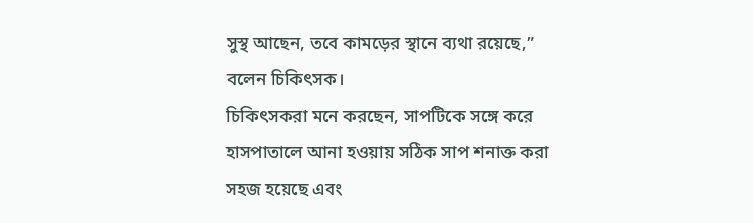সুস্থ আছেন, তবে কামড়ের স্থানে ব্যথা রয়েছে,” বলেন চিকিৎসক।
চিকিৎসকরা মনে করছেন, সাপটিকে সঙ্গে করে হাসপাতালে আনা হওয়ায় সঠিক সাপ শনাক্ত করা সহজ হয়েছে এবং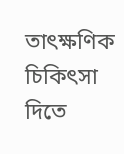তাৎক্ষণিক চিকিৎসা দিতে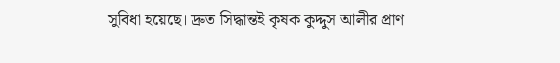সুবিধা হয়েছে। দ্রুত সিদ্ধান্তই কৃষক কুদ্দুস আলীর প্রাণ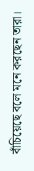বাঁচিয়েছে বলে মনে করছেন তারা।